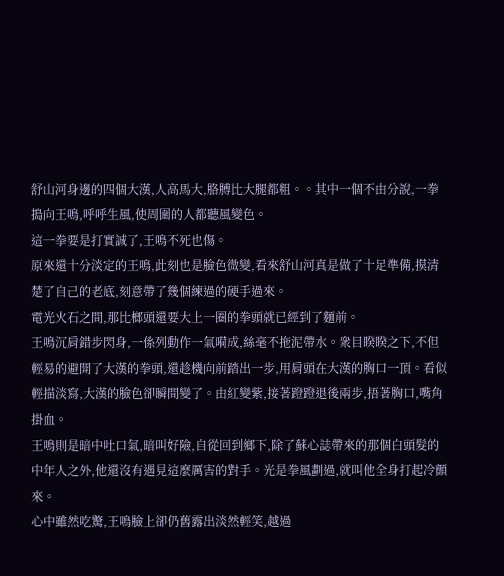舒山河身邊的四個大漢,人高馬大,胳膊比大腿都粗。。其中一個不由分說,一拳搗向王鳴,呼呼生風,使周圍的人都聽風變色。
這一拳要是打實誠了,王鳴不死也傷。
原來還十分淡定的王鳴,此刻也是臉色微變,看來舒山河真是做了十足準備,摸清楚了自己的老底,刻意帶了幾個練過的硬手過來。
電光火石之間,那比榔頭還要大上一圈的拳頭就已經到了麵前。
王鳴沉肩錯步閃身,一係列動作一氣嗬成,絲毫不拖泥帶水。衆目睽睽之下,不但輕易的避開了大漢的拳頭,還趁機向前踏出一步,用肩頭在大漢的胸口一頂。看似輕描淡寫,大漢的臉色卻瞬間變了。由紅變紫,接著蹬蹬退後兩步,捂著胸口,嘴角掛血。
王鳴則是暗中吐口氣,暗叫好險,自從回到鄉下,除了蘇心誌帶來的那個白頭髮的中年人之外,他還沒有遇見這麼厲害的對手。光是拳風劃過,就叫他全身打起冷顫來。
心中雖然吃驚,王鳴臉上卻仍舊露出淡然輕笑,越過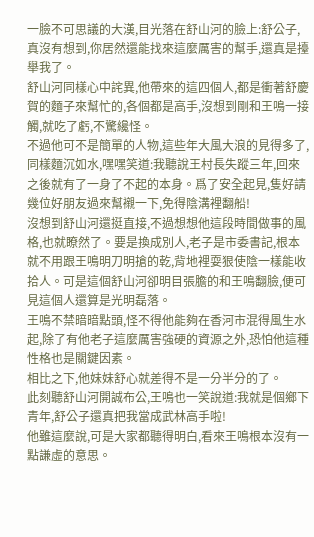一臉不可思議的大漢,目光落在舒山河的臉上:舒公子,真沒有想到,你居然還能找來這麼厲害的幫手,還真是擡舉我了。
舒山河同樣心中詫異,他帶來的這四個人,都是衝著舒慶賀的麵子來幫忙的,各個都是高手,沒想到剛和王鳴一接觸,就吃了虧,不驚纔怪。
不過他可不是簡單的人物,這些年大風大浪的見得多了,同樣麵沉如水,嘿嘿笑道:我聽說王村長失蹤三年,回來之後就有了一身了不起的本身。爲了安全起見,隻好請幾位好朋友過來幫襯一下,免得陰溝裡翻船!
沒想到舒山河還挺直接,不過想想他這段時間做事的風格,也就瞭然了。要是換成別人,老子是市委書記,根本就不用跟王鳴明刀明搶的乾,背地裡耍狠使陰一樣能收拾人。可是這個舒山河卻明目張膽的和王鳴翻臉,便可見這個人還算是光明磊落。
王鳴不禁暗暗點頭,怪不得他能夠在香河市混得風生水起,除了有他老子這麼厲害強硬的資源之外,恐怕他這種性格也是關鍵因素。
相比之下,他妹妹舒心就差得不是一分半分的了。
此刻聽舒山河開誠布公,王鳴也一笑說道:我就是個鄉下青年,舒公子還真把我當成武林高手啦!
他雖這麼說,可是大家都聽得明白,看來王鳴根本沒有一點謙虛的意思。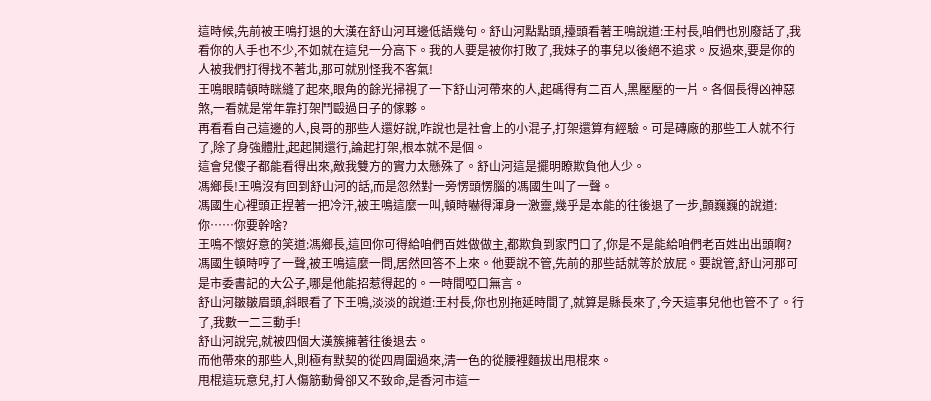這時候,先前被王鳴打退的大漢在舒山河耳邊低語幾句。舒山河點點頭,擡頭看著王鳴說道:王村長,咱們也別廢話了,我看你的人手也不少,不如就在這兒一分高下。我的人要是被你打敗了,我妹子的事兒以後絕不追求。反過來,要是你的人被我們打得找不著北,那可就別怪我不客氣!
王鳴眼睛頓時眯縫了起來,眼角的餘光掃視了一下舒山河帶來的人,起碼得有二百人,黑壓壓的一片。各個長得凶神惡煞,一看就是常年靠打架鬥毆過日子的傢夥。
再看看自己這邊的人,良哥的那些人還好說,咋說也是社會上的小混子,打架還算有經驗。可是磚廠的那些工人就不行了,除了身強體壯,起起鬨還行,論起打架,根本就不是個。
這會兒傻子都能看得出來,敵我雙方的實力太懸殊了。舒山河這是擺明瞭欺負他人少。
馮鄉長!王鳴沒有回到舒山河的話,而是忽然對一旁愣頭愣腦的馮國生叫了一聲。
馮國生心裡頭正捏著一把冷汗,被王鳴這麼一叫,頓時嚇得渾身一激靈,幾乎是本能的往後退了一步,顫巍巍的說道:你……你要幹啥?
王鳴不懷好意的笑道:馮鄉長,這回你可得給咱們百姓做做主,都欺負到家門口了,你是不是能給咱們老百姓出出頭啊?
馮國生頓時哼了一聲,被王鳴這麼一問,居然回答不上來。他要說不管,先前的那些話就等於放屁。要說管,舒山河那可是市委書記的大公子,哪是他能招惹得起的。一時間啞口無言。
舒山河皺皺眉頭,斜眼看了下王鳴,淡淡的說道:王村長,你也別拖延時間了,就算是縣長來了,今天這事兒他也管不了。行了,我數一二三動手!
舒山河說完,就被四個大漢簇擁著往後退去。
而他帶來的那些人,則極有默契的從四周圍過來,清一色的從腰裡麵拔出甩棍來。
甩棍這玩意兒,打人傷筋動骨卻又不致命,是香河市這一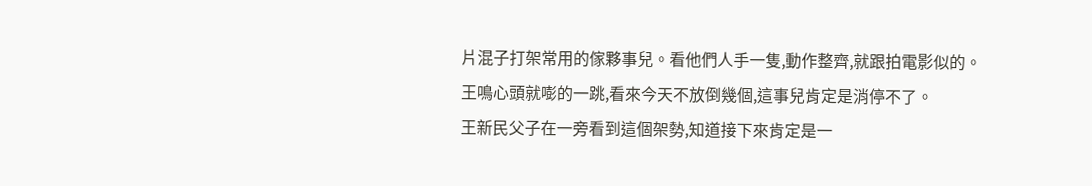片混子打架常用的傢夥事兒。看他們人手一隻,動作整齊,就跟拍電影似的。
王鳴心頭就嘭的一跳,看來今天不放倒幾個,這事兒肯定是消停不了。
王新民父子在一旁看到這個架勢,知道接下來肯定是一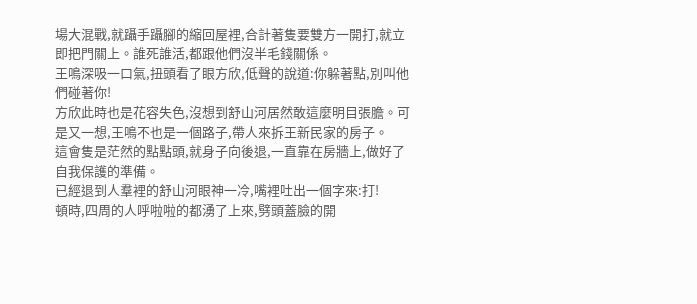場大混戰,就躡手躡腳的縮回屋裡,合計著隻要雙方一開打,就立即把門關上。誰死誰活,都跟他們沒半毛錢關係。
王鳴深吸一口氣,扭頭看了眼方欣,低聲的說道:你躲著點,別叫他們碰著你!
方欣此時也是花容失色,沒想到舒山河居然敢這麼明目張膽。可是又一想,王鳴不也是一個路子,帶人來拆王新民家的房子。
這會隻是茫然的點點頭,就身子向後退,一直靠在房牆上,做好了自我保護的準備。
已經退到人羣裡的舒山河眼神一冷,嘴裡吐出一個字來:打!
頓時,四周的人呼啦啦的都湧了上來,劈頭蓋臉的開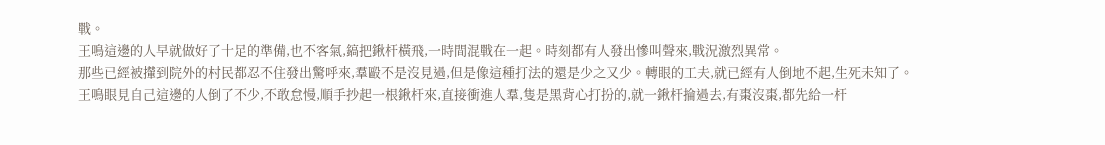戰。
王鳴這邊的人早就做好了十足的準備,也不客氣,鎬把鍬杆橫飛,一時間混戰在一起。時刻都有人發出慘叫聲來,戰況激烈異常。
那些已經被攆到院外的村民都忍不住發出驚呼來,羣毆不是沒見過,但是像這種打法的還是少之又少。轉眼的工夫,就已經有人倒地不起,生死未知了。
王鳴眼見自己這邊的人倒了不少,不敢怠慢,順手抄起一根鍬杆來,直接衝進人羣,隻是黑背心打扮的,就一鍬杆掄過去,有棗沒棗,都先給一杆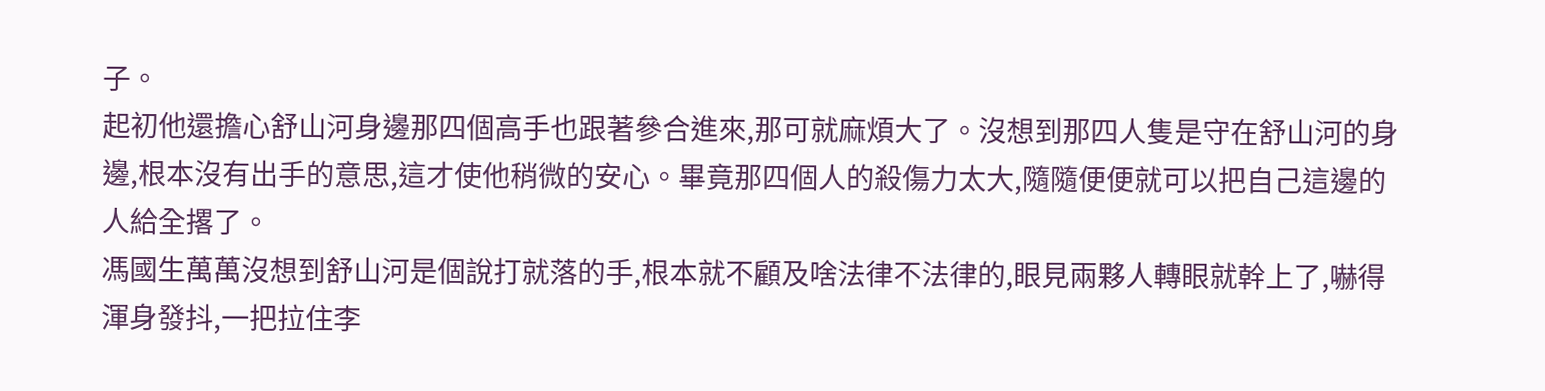子。
起初他還擔心舒山河身邊那四個高手也跟著參合進來,那可就麻煩大了。沒想到那四人隻是守在舒山河的身邊,根本沒有出手的意思,這才使他稍微的安心。畢竟那四個人的殺傷力太大,隨隨便便就可以把自己這邊的人給全撂了。
馮國生萬萬沒想到舒山河是個說打就落的手,根本就不顧及啥法律不法律的,眼見兩夥人轉眼就幹上了,嚇得渾身發抖,一把拉住李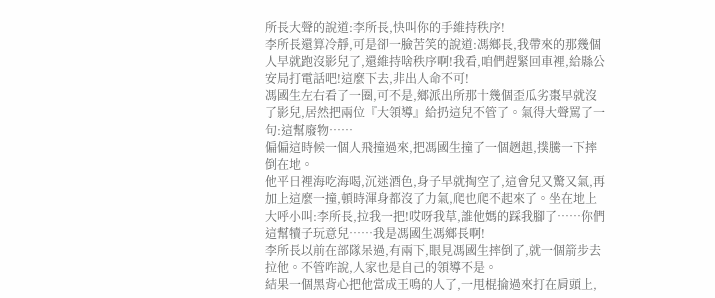所長大聲的說道:李所長,快叫你的手維持秩序!
李所長還算冷靜,可是卻一臉苦笑的說道:馮鄉長,我帶來的那幾個人早就跑沒影兒了,還維持啥秩序啊!我看,咱們趕緊回車裡,給縣公安局打電話吧!這麼下去,非出人命不可!
馮國生左右看了一圈,可不是,鄉派出所那十幾個歪瓜劣棗早就沒了影兒,居然把兩位『大領導』給扔這兒不管了。氣得大聲罵了一句:這幫廢物……
偏偏這時候一個人飛撞過來,把馮國生撞了一個趔趄,撲騰一下摔倒在地。
他平日裡海吃海喝,沉迷酒色,身子早就掏空了,這會兒又驚又氣,再加上這麼一撞,頓時渾身都沒了力氣,爬也爬不起來了。坐在地上大呼小叫:李所長,拉我一把!哎呀我草,誰他媽的踩我腳了……你們這幫犢子玩意兒……我是馮國生馮鄉長啊!
李所長以前在部隊呆過,有兩下,眼見馮國生摔倒了,就一個箭步去拉他。不管咋說,人家也是自己的領導不是。
結果一個黑背心把他當成王鳴的人了,一甩棍掄過來打在肩頭上,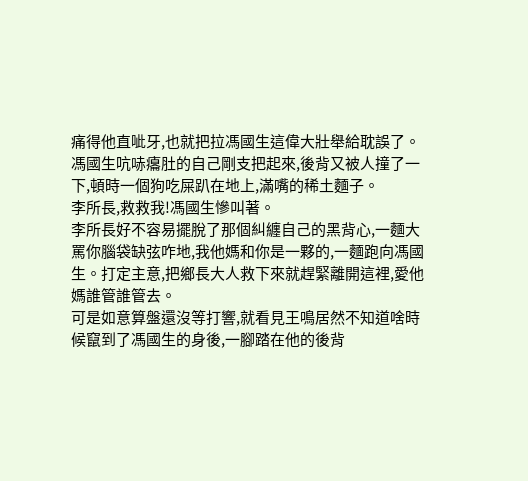痛得他直呲牙,也就把拉馮國生這偉大壯舉給耽誤了。
馮國生吭哧癟肚的自己剛支把起來,後背又被人撞了一下,頓時一個狗吃屎趴在地上,滿嘴的稀土麵子。
李所長,救救我!馮國生慘叫著。
李所長好不容易擺脫了那個糾纏自己的黑背心,一麵大罵你腦袋缺弦咋地,我他媽和你是一夥的,一麵跑向馮國生。打定主意,把鄉長大人救下來就趕緊離開這裡,愛他媽誰管誰管去。
可是如意算盤還沒等打響,就看見王鳴居然不知道啥時候竄到了馮國生的身後,一腳踏在他的後背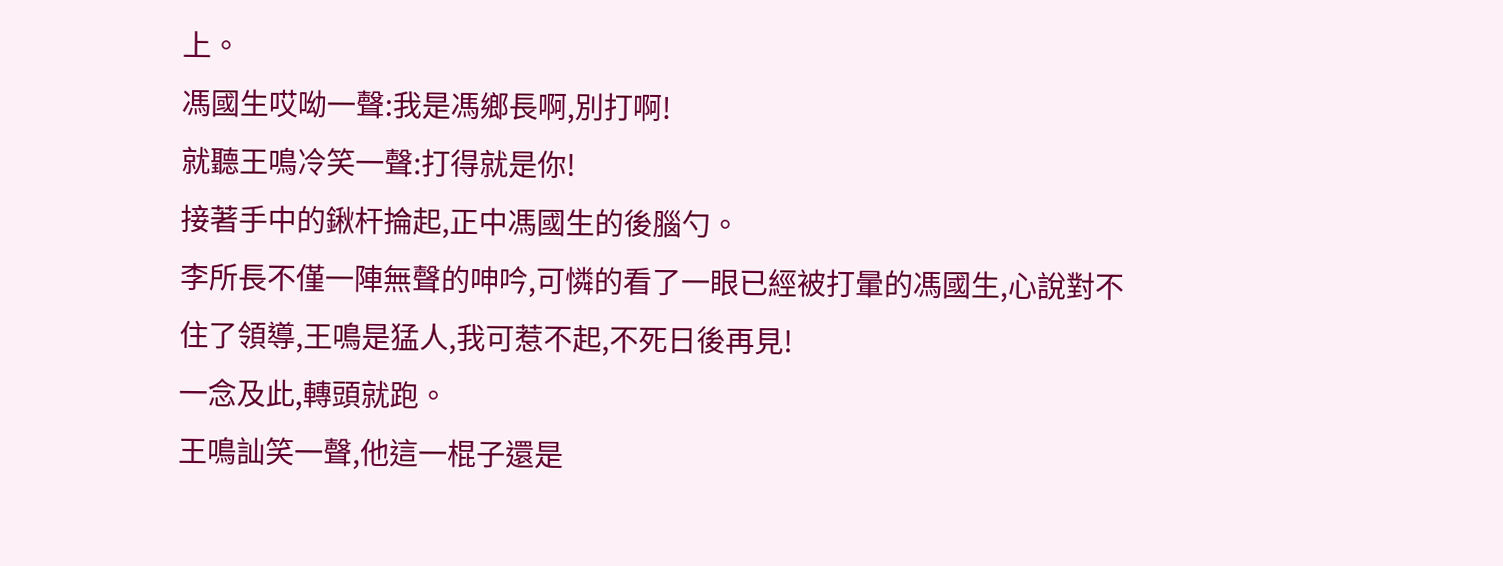上。
馮國生哎呦一聲:我是馮鄉長啊,別打啊!
就聽王鳴冷笑一聲:打得就是你!
接著手中的鍬杆掄起,正中馮國生的後腦勺。
李所長不僅一陣無聲的呻吟,可憐的看了一眼已經被打暈的馮國生,心說對不住了領導,王鳴是猛人,我可惹不起,不死日後再見!
一念及此,轉頭就跑。
王鳴訕笑一聲,他這一棍子還是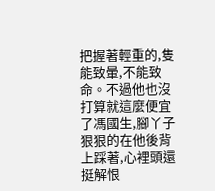把握著輕重的,隻能致暈,不能致命。不過他也沒打算就這麼便宜了馮國生,腳丫子狠狠的在他後背上踩著,心裡頭還挺解恨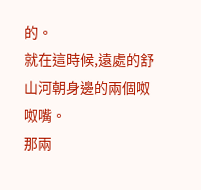的。
就在這時候,遠處的舒山河朝身邊的兩個呶呶嘴。
那兩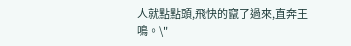人就點點頭,飛快的竄了過來,直奔王鳴。\"